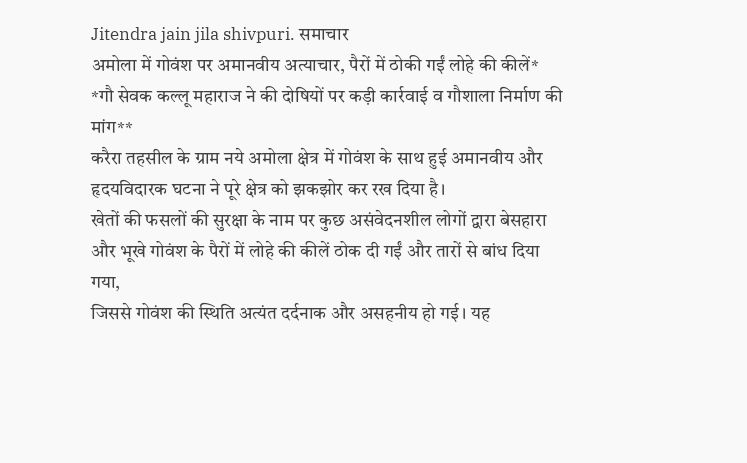Jitendra jain jila shivpuri. समाचार
अमोला में गोवंश पर अमानवीय अत्याचार, पैरों में ठोकी गईं लोहे की कीलें*
*गौ सेवक कल्लू महाराज ने की दोषियों पर कड़ी कार्रवाई व गौशाला निर्माण की मांग**
करैरा तहसील के ग्राम नये अमोला क्षेत्र में गोवंश के साथ हुई अमानवीय और हृदयविदारक घटना ने पूरे क्षेत्र को झकझोर कर रख दिया है।
खेतों की फसलों की सुरक्षा के नाम पर कुछ असंवेदनशील लोगों द्वारा बेसहारा और भूखे गोवंश के पैरों में लोहे की कीलें ठोक दी गईं और तारों से बांध दिया गया,
जिससे गोवंश की स्थिति अत्यंत दर्दनाक और असहनीय हो गई। यह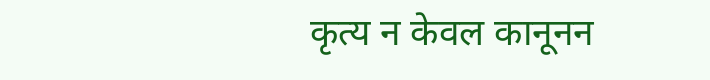कृत्य न केवल कानूनन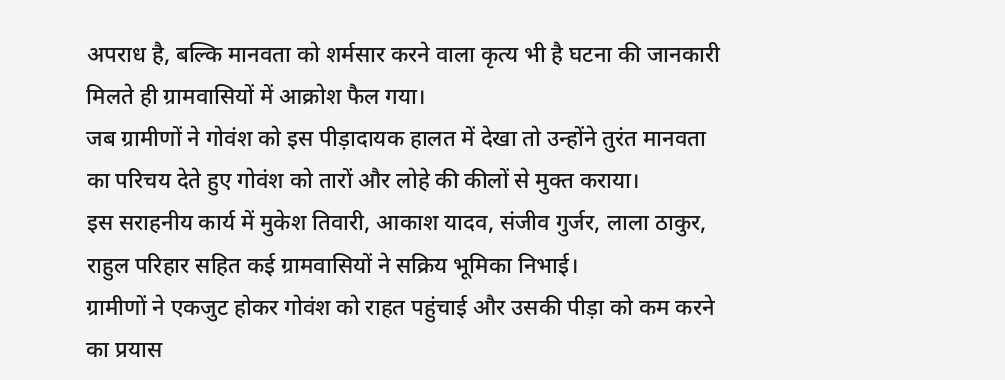अपराध है, बल्कि मानवता को शर्मसार करने वाला कृत्य भी है घटना की जानकारी मिलते ही ग्रामवासियों में आक्रोश फैल गया।
जब ग्रामीणों ने गोवंश को इस पीड़ादायक हालत में देखा तो उन्होंने तुरंत मानवता का परिचय देते हुए गोवंश को तारों और लोहे की कीलों से मुक्त कराया।
इस सराहनीय कार्य में मुकेश तिवारी, आकाश यादव, संजीव गुर्जर, लाला ठाकुर, राहुल परिहार सहित कई ग्रामवासियों ने सक्रिय भूमिका निभाई।
ग्रामीणों ने एकजुट होकर गोवंश को राहत पहुंचाई और उसकी पीड़ा को कम करने का प्रयास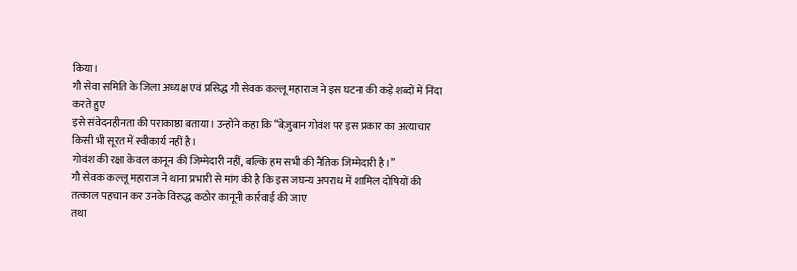किया।
गौ सेवा समिति के जिला अध्यक्ष एवं प्रसिद्ध गौ सेवक कल्लू महाराज ने इस घटना की कड़े शब्दों में निंदा करते हुए
इसे संवेदनहीनता की पराकाष्ठा बताया। उन्होंने कहा कि “बेज़ुबान गोवंश पर इस प्रकार का अत्याचार किसी भी सूरत में स्वीकार्य नहीं है।
गोवंश की रक्षा केवल कानून की जिम्मेदारी नहीं, बल्कि हम सभी की नैतिक जिम्मेदारी है।”
गौ सेवक कल्लू महाराज ने थाना प्रभारी से मांग की है कि इस जघन्य अपराध में शामिल दोषियों की तत्काल पहचान कर उनके विरुद्ध कठोर कानूनी कार्रवाई की जाए
तथा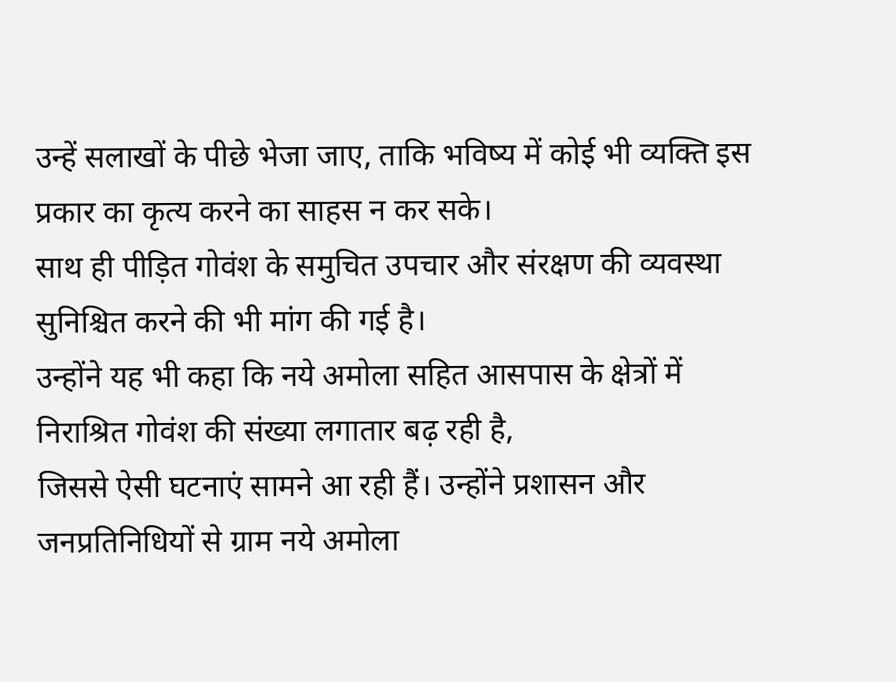उन्हें सलाखों के पीछे भेजा जाए, ताकि भविष्य में कोई भी व्यक्ति इस प्रकार का कृत्य करने का साहस न कर सके।
साथ ही पीड़ित गोवंश के समुचित उपचार और संरक्षण की व्यवस्था सुनिश्चित करने की भी मांग की गई है।
उन्होंने यह भी कहा कि नये अमोला सहित आसपास के क्षेत्रों में निराश्रित गोवंश की संख्या लगातार बढ़ रही है,
जिससे ऐसी घटनाएं सामने आ रही हैं। उन्होंने प्रशासन और जनप्रतिनिधियों से ग्राम नये अमोला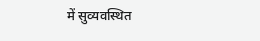में सुव्यवस्थित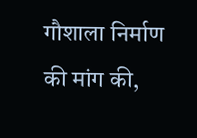गौशाला निर्माण की मांग की,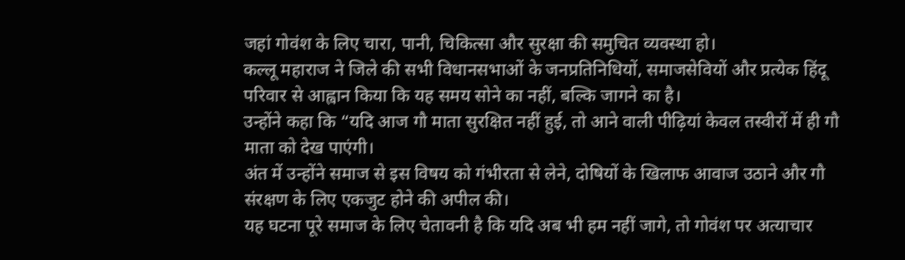जहां गोवंश के लिए चारा, पानी, चिकित्सा और सुरक्षा की समुचित व्यवस्था हो।
कल्लू महाराज ने जिले की सभी विधानसभाओं के जनप्रतिनिधियों, समाजसेवियों और प्रत्येक हिंदू परिवार से आह्वान किया कि यह समय सोने का नहीं, बल्कि जागने का है।
उन्होंने कहा कि “यदि आज गौ माता सुरक्षित नहीं हुई, तो आने वाली पीढ़ियां केवल तस्वीरों में ही गौ माता को देख पाएंगी।
अंत में उन्होंने समाज से इस विषय को गंभीरता से लेने, दोषियों के खिलाफ आवाज उठाने और गौ संरक्षण के लिए एकजुट होने की अपील की।
यह घटना पूरे समाज के लिए चेतावनी है कि यदि अब भी हम नहीं जागे, तो गोवंश पर अत्याचार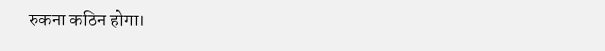रुकना कठिन होगा।